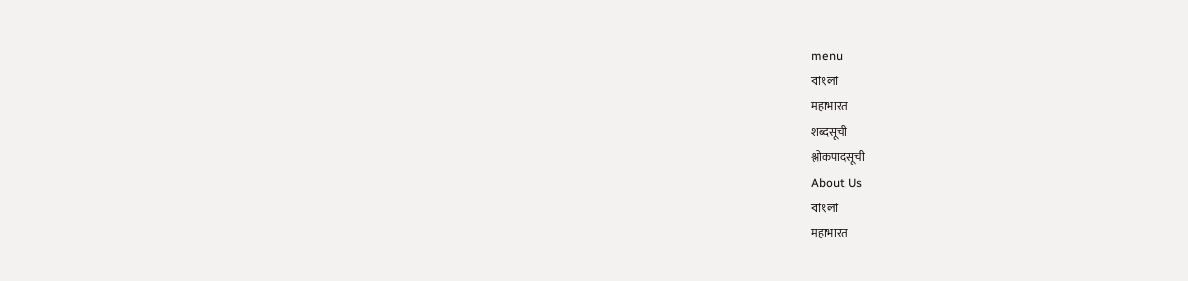menu
বাংলা
महाभारत
शब्दसूची
श्लोकपादसूची
About Us
বাংলা
महाभारत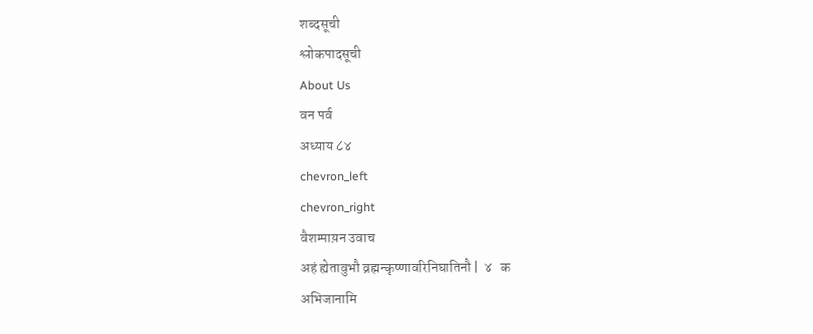शब्दसूची
श्लोकपादसूची
About Us
वन पर्व
अध्याय ८४
chevron_left
chevron_right
वैशम्पाय़न उवाच
अहं ह्येतावुभौ व्रह्मन्कृष्णावरिनिघातिनौ |  ४   क
अभिजानामि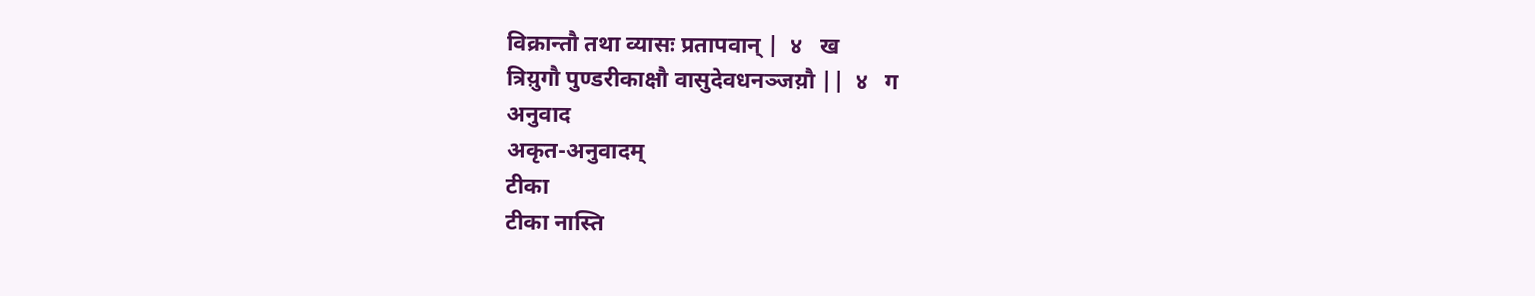विक्रान्तौ तथा व्यासः प्रतापवान् |  ४   ख
त्रिय़ुगौ पुण्डरीकाक्षौ वासुदेवधनञ्जय़ौ ||  ४   ग
अनुवाद
अकृत-अनुवादम्
टीका
टीका नास्ति